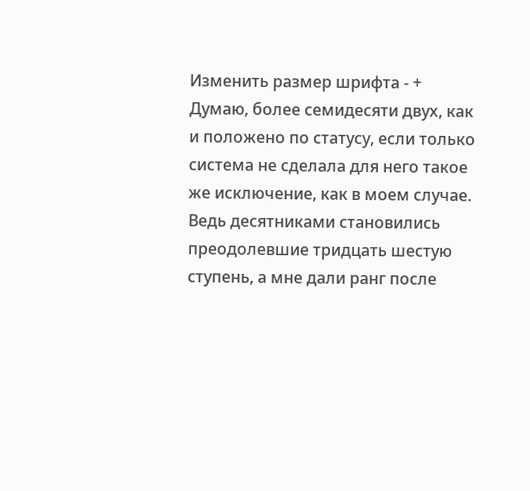Изменить размер шрифта - +
Думаю, более семидесяти двух, как и положено по статусу, если только система не сделала для него такое же исключение, как в моем случае. Ведь десятниками становились преодолевшие тридцать шестую ступень, а мне дали ранг после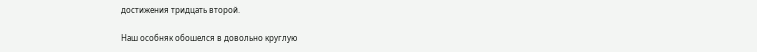достижения тридцать второй.

Наш особняк обошелся в довольно круглую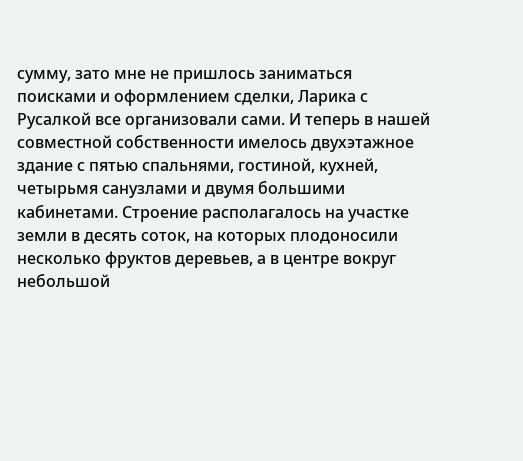сумму, зато мне не пришлось заниматься поисками и оформлением сделки, Ларика с Русалкой все организовали сами. И теперь в нашей совместной собственности имелось двухэтажное здание с пятью спальнями, гостиной, кухней, четырьмя санузлами и двумя большими кабинетами. Строение располагалось на участке земли в десять соток, на которых плодоносили несколько фруктов деревьев, а в центре вокруг небольшой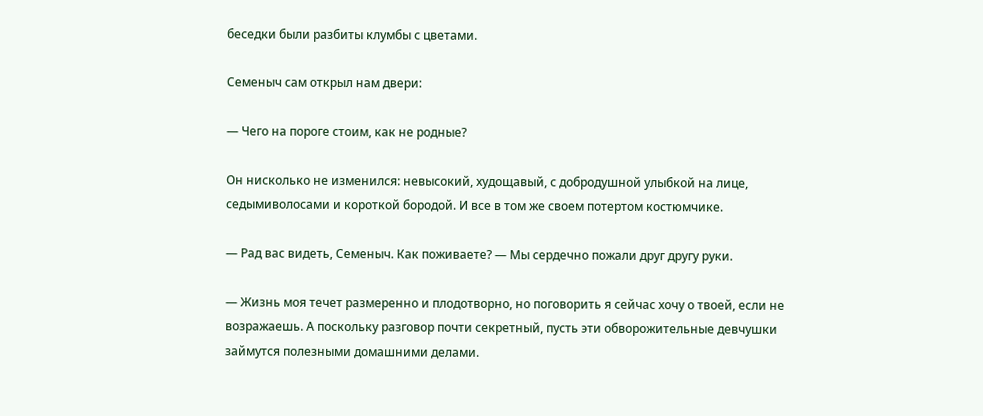беседки были разбиты клумбы с цветами.

Семеныч сам открыл нам двери:

— Чего на пороге стоим, как не родные?

Он нисколько не изменился: невысокий, худощавый, с добродушной улыбкой на лице, седымиволосами и короткой бородой. И все в том же своем потертом костюмчике.

— Рад вас видеть, Семеныч. Как поживаете? — Мы сердечно пожали друг другу руки.

— Жизнь моя течет размеренно и плодотворно, но поговорить я сейчас хочу о твоей, если не возражаешь. А поскольку разговор почти секретный, пусть эти обворожительные девчушки займутся полезными домашними делами.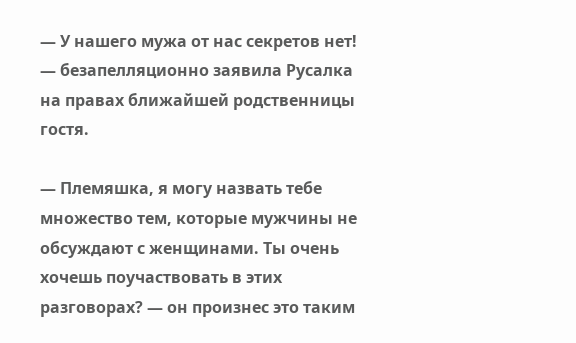— У нашего мужа от нас секретов нет! — безапелляционно заявила Русалка на правах ближайшей родственницы гостя.

— Племяшка, я могу назвать тебе множество тем, которые мужчины не обсуждают с женщинами. Ты очень хочешь поучаствовать в этих разговорах? — он произнес это таким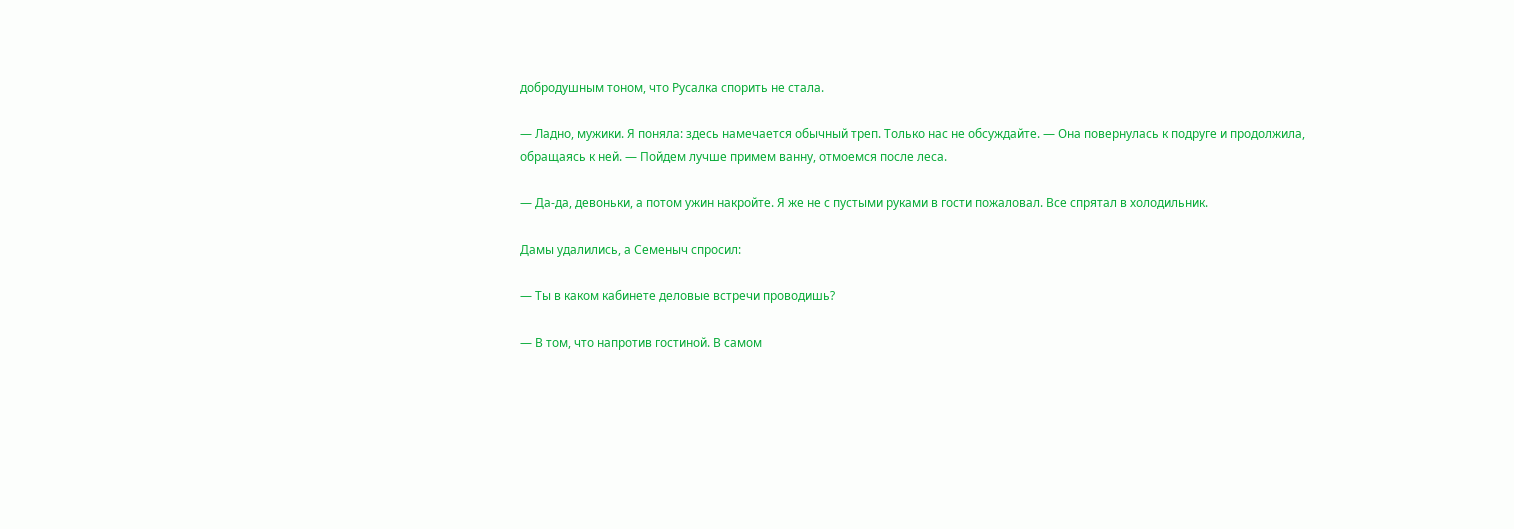добродушным тоном, что Русалка спорить не стала.

— Ладно, мужики. Я поняла: здесь намечается обычный треп. Только нас не обсуждайте. — Она повернулась к подруге и продолжила, обращаясь к ней. — Пойдем лучше примем ванну, отмоемся после леса.

— Да-да, девоньки, а потом ужин накройте. Я же не с пустыми руками в гости пожаловал. Все спрятал в холодильник.

Дамы удалились, а Семеныч спросил:

— Ты в каком кабинете деловые встречи проводишь?

— В том, что напротив гостиной. В самом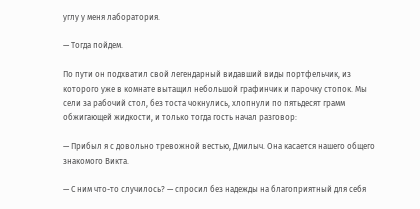углу у меня лаборатория.

— Тогда пойдем.

По пути он подхватил свой легендарный видавший виды портфельчик, из которого уже в комнате вытащил небольшой графинчик и парочку стопок. Мы сели за рабочий стол, без тоста чокнулись, хлопнули по пятьдесят грамм обжигающей жидкости, и только тогда гость начал разговор:

— Прибыл я с довольно тревожной вестью, Дмилыч. Она касается нашего общего знакомого Викта.

— С ним что-то случилось? — спросил без надежды на благоприятный для себя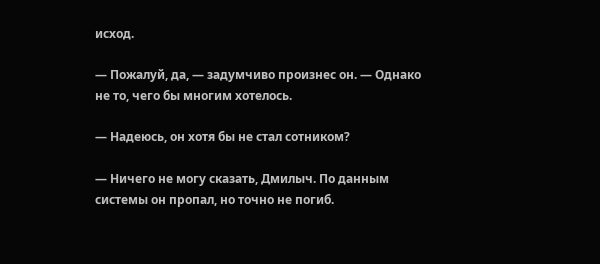исход.

— Пожалуй, да, — задумчиво произнес он. — Однако не то, чего бы многим хотелось.

— Надеюсь, он хотя бы не стал сотником?

— Ничего не могу сказать, Дмилыч. По данным системы он пропал, но точно не погиб.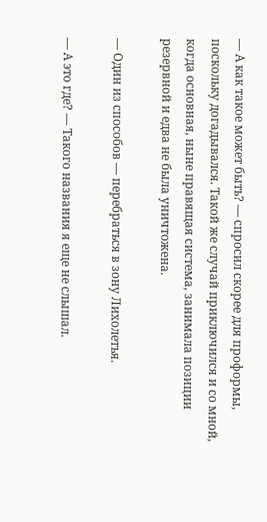— А как такое может быть? — спросил скорее для проформы, поскольку догадывался. Такой же случай приключился и со мной, когда основная, ныне правящая система, занимала позиции резервной и едва не была уничтожена.

— Один из способов — перебраться в зону Лихолетья.

— А это где? — Такого названия я еще не слышал.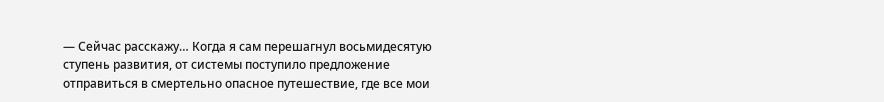— Сейчас расскажу… Когда я сам перешагнул восьмидесятую ступень развития, от системы поступило предложение отправиться в смертельно опасное путешествие, где все мои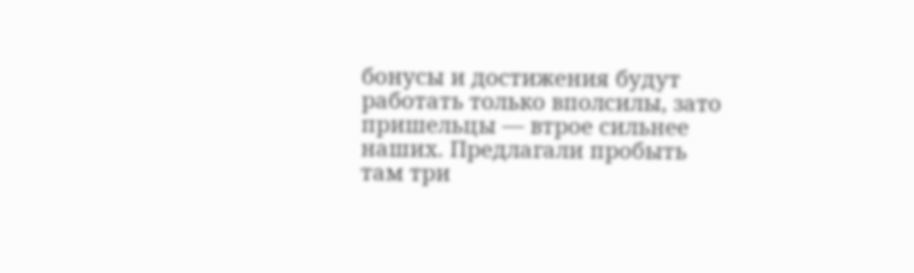бонусы и достижения будут работать только вполсилы, зато пришельцы — втрое сильнее наших. Предлагали пробыть там три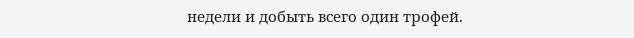недели и добыть всего один трофей.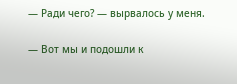— Ради чего? — вырвалось у меня.

— Вот мы и подошли к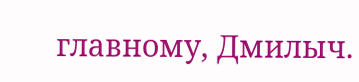главному, Дмилыч.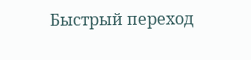Быстрый переход